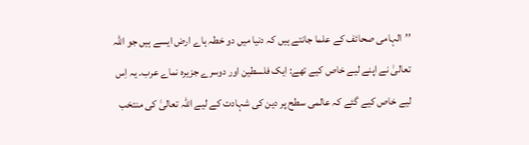’’الہامی صحائف کے علما جانتے ہیں کہ دنیا میں دو خطہ ہاے ارض ایسے ہیں جو اللہ تعالیٰ نے اپنے لیے خاص کیے تھے: ایک فلسطین اور دوسرے جزیرہ نماے عرب۔ یہ اِس لیے خاص کیے گئے کہ عالمی سطح پر دین کی شہادت کے لیے اللہ تعالیٰ کی منتخب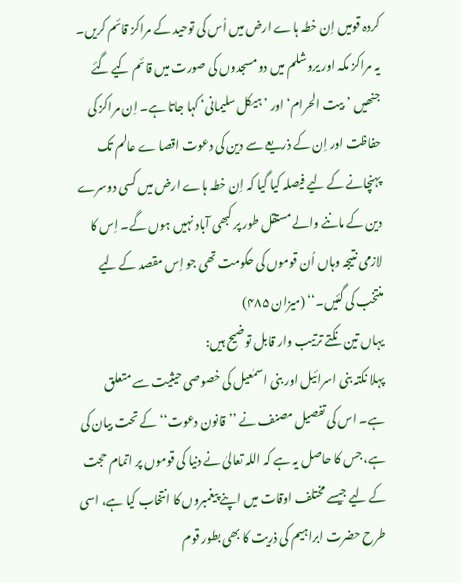کردہ قومیں اِن خطہ ہاے ارض میں اُس کی توحید کے مراکز قائم کریں۔ یہ مراکز مکہ اور یروشلم میں دو مسجدوں کی صورت میں قائم کیے گئے جنھیں ’بیت الحرام‘ اور ’ہیکل سلیمانی‘ کہا جاتا ہے۔ اِن مراکز کی حفاظت اور اِن کے ذریعے سے دین کی دعوت اقصا ے عالم تک پہنچانے کے لیے فیصلہ کیا گیا کہ اِن خطہ ہاے ارض میں کسی دوسرے دین کے ماننے والے مستقل طور پر کبھی آباد نہیں ہوں گے۔ اِس کا لازمی نتیجہ وہاں اُن قوموں کی حکومت تھی جو اِس مقصد کے لیے منتخب کی گئیں۔‘‘ (میزان ۴۸۵)
یہاں تین نکتے ترتیب وار قابل توضیح ہیں:
پہلا نکتہ بنی اسرائیل اور بنی اسمٰعیل کی خصوصی حیثیت سے متعلق ہے۔ اس کی تفصیل مصنف نے ’’قانون دعوت‘‘ کے تحت بیان کی ہے، جس کا حاصل یہ ہے کہ اللہ تعالیٰ نے دنیا کی قوموں پر اتمام حجت کے لیے جیسے مختلف اوقات میں اپنے پیغمبروں کا انتخاب کیا ہے، اسی طرح حضرت ابراہیم کی ذریت کا بھی بطور قوم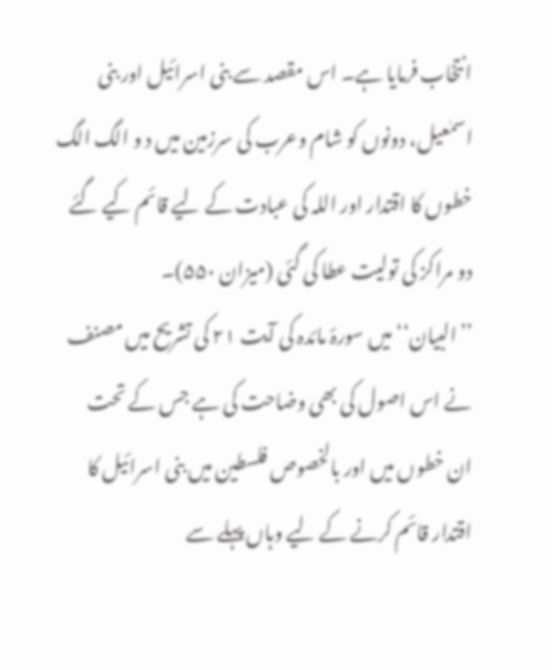انتخاب فرمایا ہے۔ اس مقصد سے بنی اسرائیل اور بنی اسمٰعیل، دونوں کو شام وعرب کی سرزمین میں د و الگ الگ خطوں کا اقتدار اور اللہ کی عبادت کے لیے قائم کیے گئے دو مراکز کی تولیت عطا کی گئی (میزان ۵۵۰)۔
’’البیان‘‘ میں سورۂ مائدہ کی آیت ۲۱ کی تشریح میں مصنف نے اس اصول کی بھی وضاحت کی ہے جس کے تحت ان خطوں میں اور بالخصوص فلسطین میں بنی اسرائیل کا اقتدار قائم کرنے کے لیے وہاں پہلے سے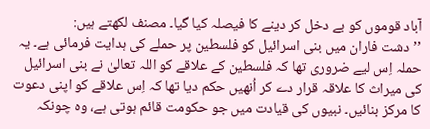آباد قوموں کو بے دخل کر دینے کا فیصلہ کیا گیا۔ مصنف لکھتے ہیں:
’’دشت فاران میں بنی اسرائیل کو فلسطین پر حملے کی ہدایت فرمائی ہے۔ یہ حملہ اِس لیے ضروری تھا کہ فلسطین کے علاقے کو اللہ تعالیٰ نے بنی اسرائیل کی میراث کا علاقہ قرار دے کر اُنھیں حکم دیا تھا کہ اِس علاقے کو اپنی دعوت کا مرکز بنائیں۔ نبیوں کی قیادت میں جو حکومت قائم ہوتی ہے، وہ چونکہ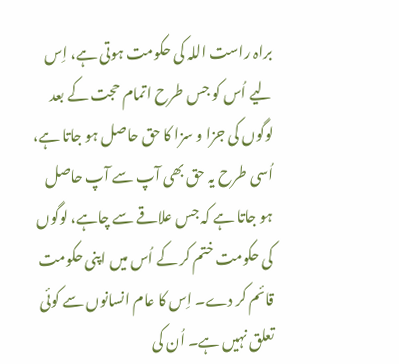براہ راست اللہ کی حکومت ہوتی ہے، اِس لیے اُس کو جس طرح اتمام حجت کے بعد لوگوں کی جزا و سزا کا حق حاصل ہو جاتا ہے، اُسی طرح یہ حق بھی آپ سے آپ حاصل ہو جاتا ہے کہ جس علاقے سے چاہے، لوگوں کی حکومت ختم کر کے اُس میں اپنی حکومت قائم کر دے۔ اِس کا عام انسانوں سے کوئی تعلق نہیں ہے۔ اُن کی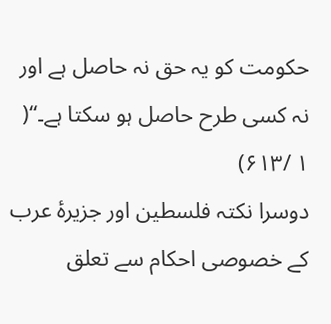حکومت کو یہ حق نہ حاصل ہے اور نہ کسی طرح حاصل ہو سکتا ہے۔“( ۱ /۶۱۳)
دوسرا نکتہ فلسطین اور جزیرۂ عرب کے خصوصی احکام سے تعلق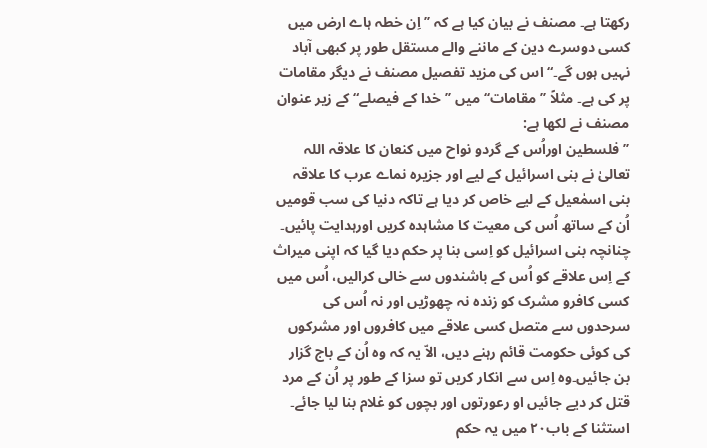رکھتا ہے۔ مصنف نے بیان کیا ہے کہ ’’ اِن خطہ ہاے ارض میں کسی دوسرے دین کے ماننے والے مستقل طور پر کبھی آباد نہیں ہوں گے۔“ اس کی مزید تفصیل مصنف نے دیگر مقامات پر کی ہے۔ مثلاً ’’مقامات‘‘ میں ’’خدا کے فیصلے“ کے زیر عنوان مصنف نے لکھا ہے:
’’فلسطین اوراُس کے گردو نواح میں کنعان کا علاقہ اللہ تعالیٰ نے بنی اسرائیل کے لیے اور جزیرہ نماے عرب کا علاقہ بنی اسمٰعیل کے لیے خاص کر دیا ہے تاکہ دنیا کی سب قومیں اُن کے ساتھ اُس کی معیت کا مشاہدہ کریں اورہدایت پائیں۔ چنانچہ بنی اسرائیل کو اِسی بنا پر حکم دیا گیا کہ اپنی میراث کے اِس علاقے کو اُس کے باشندوں سے خالی کرالیں، اُس میں کسی کافرو مشرک کو زندہ نہ چھوڑیں اور نہ اُس کی سرحدوں سے متصل کسی علاقے میں کافروں اور مشرکوں کی کوئی حکومت قائم رہنے دیں، الاّ یہ کہ وہ اُن کے باج گزار بن جائیں۔وہ اِس سے انکار کریں تو سزا کے طور پر اُن کے مرد قتل کر دیے جائیں او رعورتوں اور بچوں کو غلام بنا لیا جائے۔ استثنا کے باب۲۰ میں یہ حکم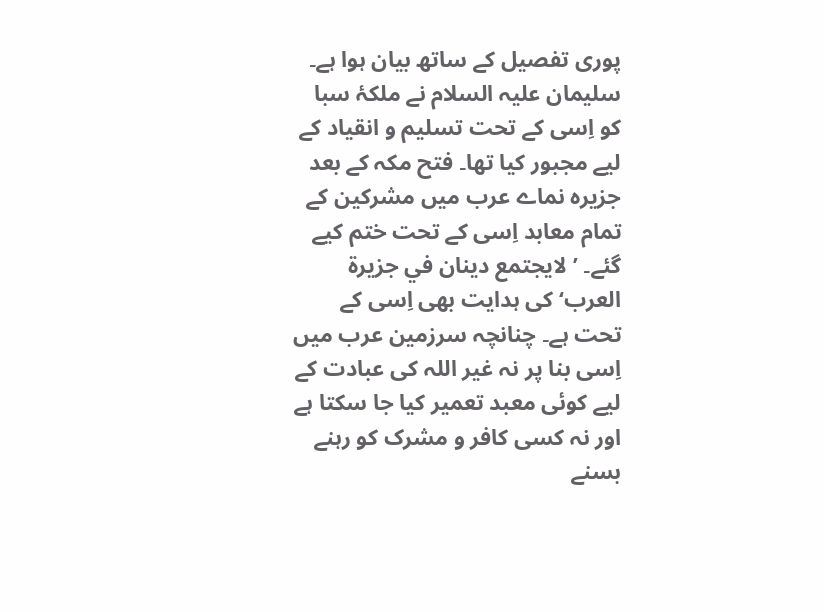پوری تفصیل کے ساتھ بیان ہوا ہے۔ سلیمان علیہ السلام نے ملکۂ سبا کو اِسی کے تحت تسلیم و انقیاد کے لیے مجبور کیا تھا۔ فتح مکہ کے بعد جزیرہ نماے عرب میں مشرکین کے تمام معابد اِسی کے تحت ختم کیے گئے۔ ’لایجتمع دینان في جزیرة العرب‘ کی ہدایت بھی اِسی کے تحت ہے۔ چنانچہ سرزمین عرب میں اِسی بنا پر نہ غیر اللہ کی عبادت کے لیے کوئی معبد تعمیر کیا جا سکتا ہے اور نہ کسی کافر و مشرک کو رہنے بسنے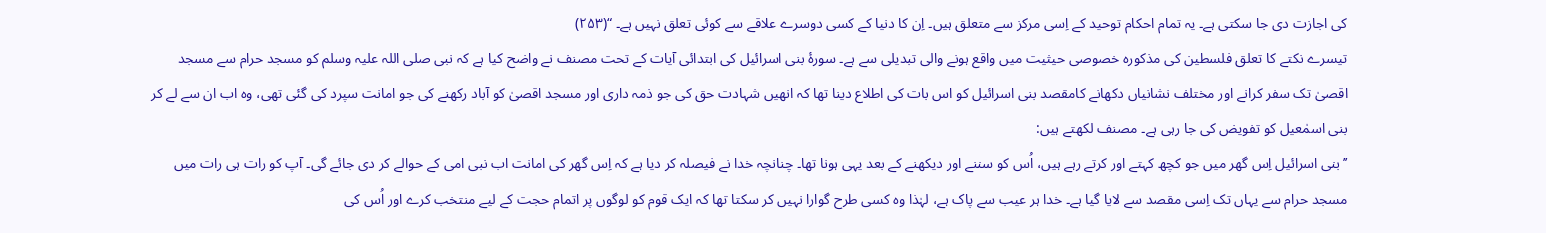کی اجازت دی جا سکتی ہے۔ یہ تمام احکام توحید کے اِسی مرکز سے متعلق ہیں۔ اِن کا دنیا کے کسی دوسرے علاقے سے کوئی تعلق نہیں ہے۔ “(۲۵۳)
تیسرے نکتے کا تعلق فلسطین کی مذکورہ خصوصی حیثیت میں واقع ہونے والی تبدیلی سے ہے۔ سورۂ بنی اسرائیل کی ابتدائی آیات کے تحت مصنف نے واضح کیا ہے کہ نبی صلی اللہ علیہ وسلم کو مسجد حرام سے مسجد اقصیٰ تک سفر کرانے اور مختلف نشانیاں دکھانے کامقصد بنی اسرائیل کو اس بات کی اطلاع دینا تھا کہ انھیں شہادت حق کی جو ذمہ داری اور مسجد اقصیٰ کو آباد رکھنے کی جو امانت سپرد کی گئی تھی، وہ اب ان سے لے کر بنی اسمٰعیل کو تفویض کی جا رہی ہے۔ مصنف لکھتے ہیں:
’’بنی اسرائیل اِس گھر میں جو کچھ کہتے اور کرتے رہے ہیں، اُس کو سننے اور دیکھنے کے بعد یہی ہونا تھا۔ چنانچہ خدا نے فیصلہ کر دیا ہے کہ اِس گھر کی امانت اب نبی امی کے حوالے کر دی جائے گی۔ آپ کو رات ہی رات میں مسجد حرام سے یہاں تک اِسی مقصد سے لایا گیا ہے۔ خدا ہر عیب سے پاک ہے، لہٰذا وہ کسی طرح گوارا نہیں کر سکتا تھا کہ ایک قوم کو لوگوں پر اتمام حجت کے لیے منتخب کرے اور اُس کی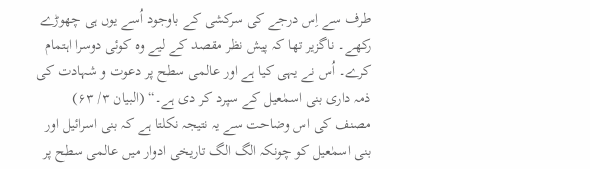طرف سے اِس درجے کی سرکشی کے باوجود اُسے یوں ہی چھوڑے رکھے۔ ناگزیر تھا کہ پیش نظر مقصد کے لیے وہ کوئی دوسرا اہتمام کرے۔ اُس نے یہی کیا ہے اور عالمی سطح پر دعوت و شہادت کی ذمہ داری بنی اسمٰعیل کے سپرد کر دی ہے۔“ (البیان ۳/ ۶۳)
مصنف کی اس وضاحت سے یہ نتیجہ نکلتا ہے کہ بنی اسرائیل اور بنی اسمٰعیل کو چونکہ الگ الگ تاریخی ادوار میں عالمی سطح پر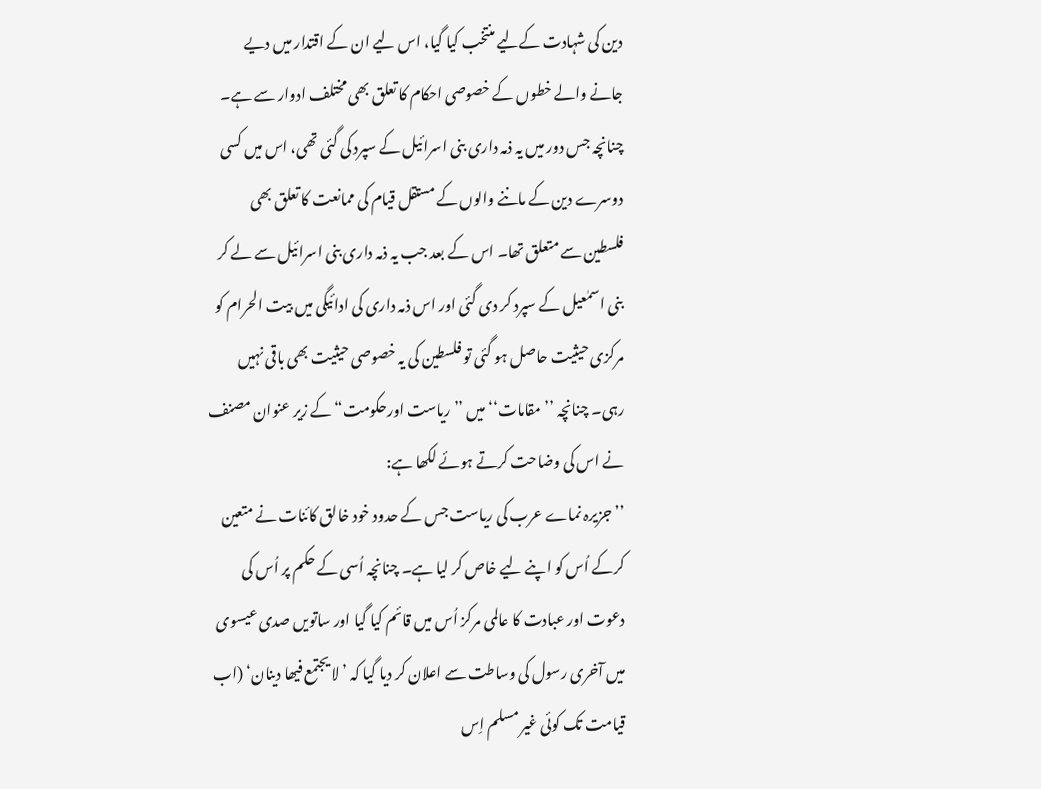دین کی شہادت کےلیے منتخب کیا گیا، اس لیے ان کے اقتدار میں دیے جانے والے خطوں کے خصوصی احکام کا تعلق بھی مختلف ادوار سے ہے۔ چنانچہ جس دور میں یہ ذمہ داری بنی اسرائیل کے سپرد کی گئی تھی، اس میں کسی دوسرے دین کے ماننے والوں کے مستقل قیام کی ممانعت کا تعلق بھی فلسطین سے متعلق تھا۔ اس کے بعد جب یہ ذمہ داری بنی اسرائیل سے لے کر بنی اسمٰعیل کے سپرد کر دی گئی اور اس ذمہ داری کی ادائیگی میں بیت الحرام کو مرکزی حیثیت حاصل ہو گئی تو فلسطین کی یہ خصوصی حیثیت بھی باقی نہیں رہی۔ چنانچہ ’’مقامات‘‘ میں ’’ریاست اورحکومت“ کے زیر عنوان مصنف نے اس کی وضاحت کرتے ہوئے لکھا ہے:
’’جزیرہ نماے عرب کی ریاست جس کے حدود خود خالق کائنات نے متعین کرکے اُس کو اپنے لیے خاص کر لیا ہے۔ چنانچہ اُسی کے حکم پر اُس کی دعوت اور عبادت کا عالمی مرکز اُس میں قائم کیا گیا اور ساتویں صدی عیسوی میں آخری رسول کی وساطت سے اعلان کر دیا گیا کہ ’لا یجتمع فیھا دینان‘ (اب قیامت تک کوئی غیر مسلم اِس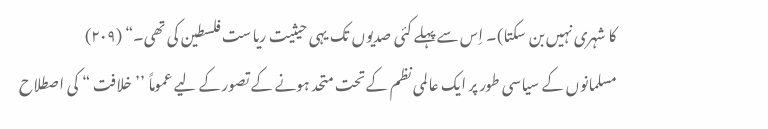کا شہری نہیں بن سکتا)۔ اِس سے پہلے کئی صدیوں تک یہی حیثیت ریاست فلسطین کی تھی۔“ (۲۰۹)
مسلمانوں کے سیاسی طور پر ایک عالمی نظم کے تحت متحد ہونے کے تصور کے لیے عموماً ’’خلافت “ کی اصطلاح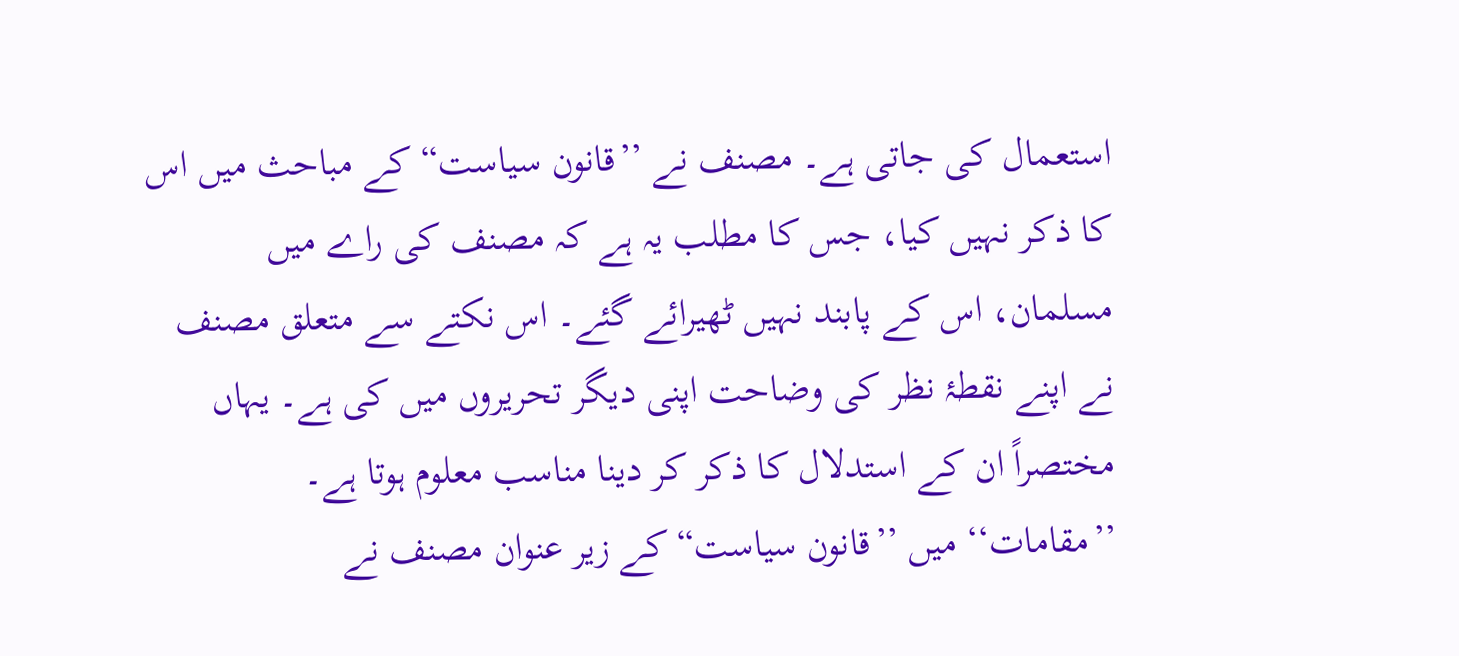استعمال کی جاتی ہے۔ مصنف نے ’’قانون سیاست“ کے مباحث میں اس کا ذکر نہیں کیا، جس کا مطلب یہ ہے کہ مصنف کی راے میں مسلمان، اس کے پابند نہیں ٹھیرائے گئے۔ اس نکتے سے متعلق مصنف نے اپنے نقطۂ نظر کی وضاحت اپنی دیگر تحریروں میں کی ہے۔ یہاں مختصراً ان کے استدلال کا ذکر کر دینا مناسب معلوم ہوتا ہے۔
’’مقامات‘‘ میں ’’قانون سیاست“کے زیر عنوان مصنف نے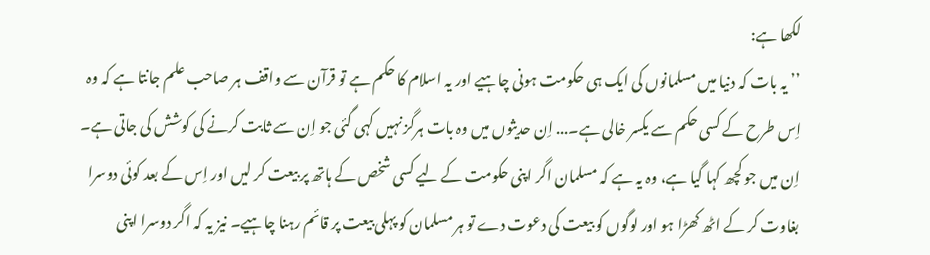لکھا ہے:
’’ یہ بات کہ دنیا میں مسلمانوں کی ایک ہی حکومت ہونی چاہیے اور یہ اسلام کا حکم ہے تو قرآن سے واقف ہر صاحب علم جانتا ہے کہ وہ اِس طرح کے کسی حکم سے یکسر خالی ہے۔... اِن حدیثوں میں وہ بات ہرگز نہیں کہی گئی جو اِن سے ثابت کرنے کی کوشش کی جاتی ہے۔ اِن میں جو کچھ کہا گیا ہے، وہ یہ ہے کہ مسلمان اگر اپنی حکومت کے لیے کسی شخص کے ہاتھ پر بیعت کر لیں اور اِس کے بعد کوئی دوسرا بغاوت کر کے اٹھ کھڑا ہو اور لوگوں کو بیعت کی دعوت دے تو ہر مسلمان کو پہلی بیعت پر قائم رہنا چاہیے۔ نیز یہ کہ اگر دوسرا اپنی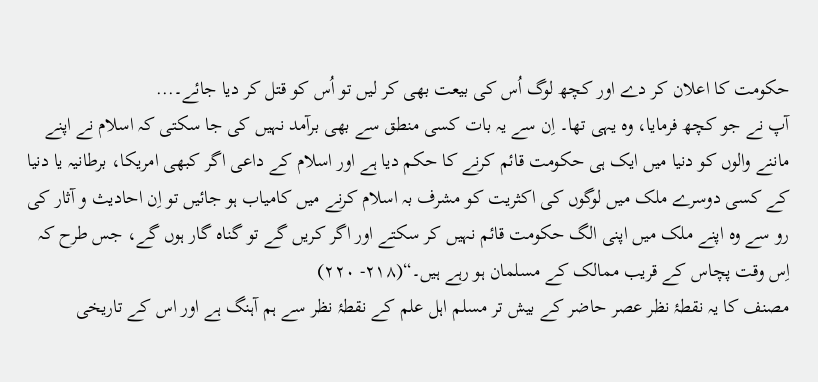حکومت کا اعلان کر دے اور کچھ لوگ اُس کی بیعت بھی کر لیں تو اُس کو قتل کر دیا جائے۔...
آپ نے جو کچھ فرمایا، وہ یہی تھا۔ اِن سے یہ بات کسی منطق سے بھی برآمد نہیں کی جا سکتی کہ اسلام نے اپنے ماننے والوں کو دنیا میں ایک ہی حکومت قائم کرنے کا حکم دیا ہے اور اسلام کے داعی اگر کبھی امریکا، برطانیہ یا دنیا کے کسی دوسرے ملک میں لوگوں کی اکثریت کو مشرف بہ اسلام کرنے میں کامیاب ہو جائیں تو اِن احادیث و آثار کی رو سے وہ اپنے ملک میں اپنی الگ حکومت قائم نہیں کر سکتے اور اگر کریں گے تو گناہ گار ہوں گے، جس طرح کہ اِس وقت پچاس کے قریب ممالک کے مسلمان ہو رہے ہیں۔“(۲۱۸- ۲۲۰)
مصنف کا یہ نقطۂ نظر عصر حاضر کے بیش تر مسلم اہل علم کے نقطۂ نظر سے ہم آہنگ ہے اور اس کے تاریخی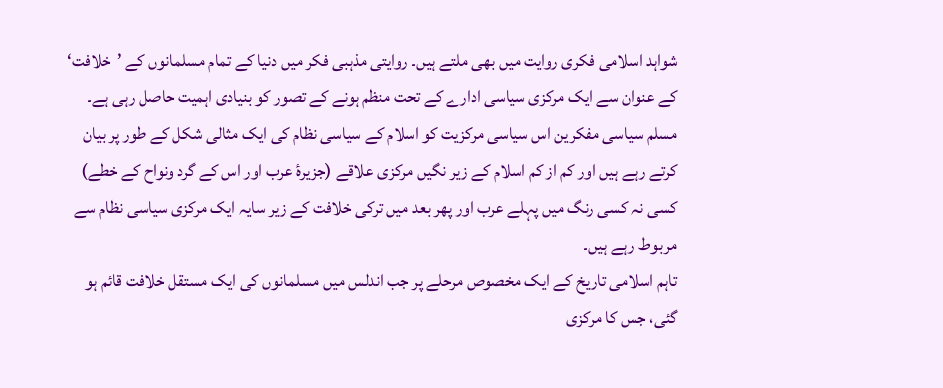شواہد اسلامی فکری روایت میں بھی ملتے ہیں۔ روایتی مذہبی فکر میں دنیا کے تمام مسلمانوں کے ’خلافت‘ کے عنوان سے ایک مرکزی سیاسی ادارے کے تحت منظم ہونے کے تصور کو بنیادی اہمیت حاصل رہی ہے۔ مسلم سیاسی مفکرین اس سیاسی مرکزیت کو اسلام کے سیاسی نظام کی ایک مثالی شکل کے طور پر بیان کرتے رہے ہیں اور کم از کم اسلام کے زیر نگیں مرکزی علاقے (جزیرۂ عرب اور اس کے گرد ونواح کے خطے) کسی نہ کسی رنگ میں پہلے عرب اور پھر بعد میں ترکی خلافت کے زیر سایہ ایک مرکزی سیاسی نظام سے مربوط رہے ہیں۔
تاہم اسلامی تاریخ کے ایک مخصوص مرحلے پر جب اندلس میں مسلمانوں کی ایک مستقل خلافت قائم ہو گئی، جس کا مرکزی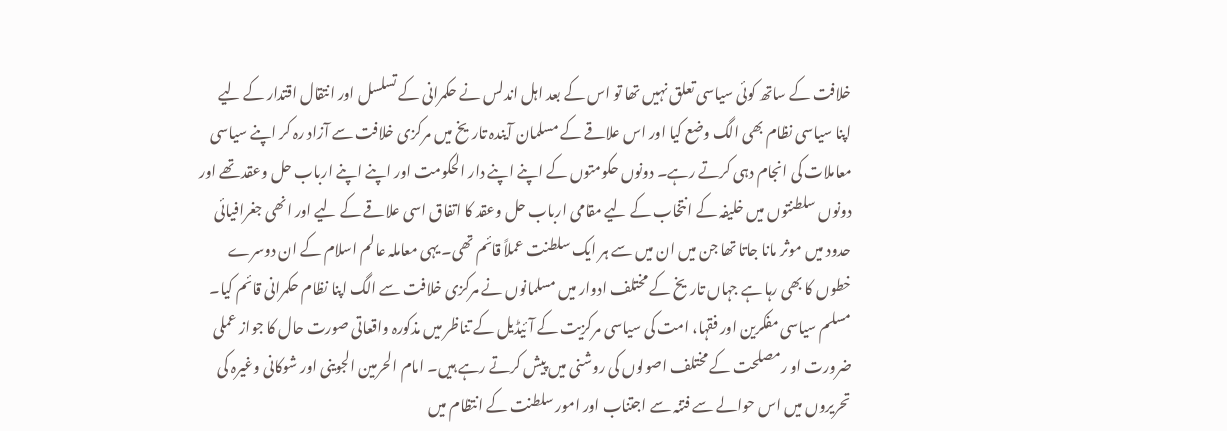خلافت کے ساتھ کوئی سیاسی تعلق نہیں تھا تو اس کے بعد اہل اندلس نے حکمرانی کے تسلسل اور انتقال اقتدار کے لیے اپنا سیاسی نظام بھی الگ وضع کیا اور اس علاقے کے مسلمان آیندہ تاریخ میں مرکزی خلافت سے آزاد رہ کر اپنے سیاسی معاملات کی انجام دہی کرتے رہے۔ دونوں حکومتوں کے اپنے اپنے دار الحکومت اور اپنے اپنے ارباب حل وعقد تھے اور دونوں سلطنتوں میں خلیفہ کے انتخاب کے لیے مقامی ارباب حل وعقد کا اتفاق اسی علاقے کے لیے اور انھی جغرافیائی حدود میں موثر مانا جاتا تھا جن میں ان میں سے ہر ایک سلطنت عملاً قائم تھی۔ یہی معاملہ عالم اسلام کے ان دوسرے خطوں کا بھی رہا ہے جہاں تاریخ کے مختلف ادوار میں مسلمانوں نے مرکزی خلافت سے الگ اپنا نظام حکمرانی قائم کیا۔
مسلم سیاسی مفکرین اور فقہا، امت کی سیاسی مرکزیت کے آئیڈیل کے تناظر میں مذکورہ واقعاتی صورت حال کا جواز عملی ضرورت او رمصلحت کے مختلف اصولوں کی روشنی میں پیش کرتے رہے ہیں۔ امام الحرمین الجوینی اور شوکانی وغیرہ کی تحریروں میں اس حوالے سے فتنہ سے اجتناب اور امور سلطنت کے انتظام میں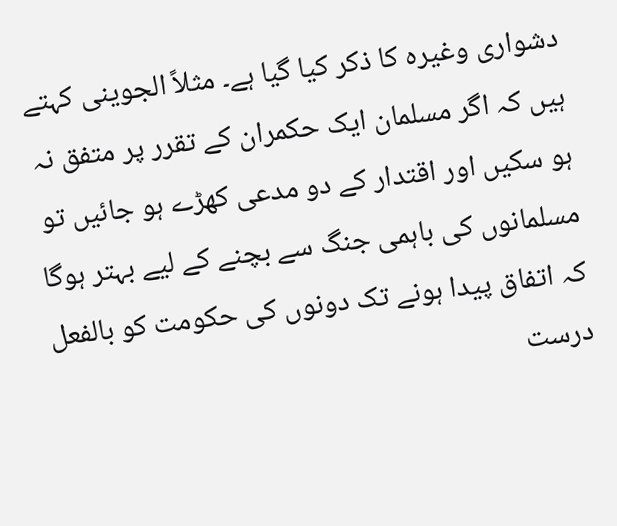دشواری وغیرہ کا ذکر کیا گیا ہے۔ مثلاً الجوینی کہتے ہیں کہ اگر مسلمان ایک حکمران کے تقرر پر متفق نہ ہو سکیں اور اقتدار کے دو مدعی کھڑے ہو جائیں تو مسلمانوں کی باہمی جنگ سے بچنے کے لیے بہتر ہوگا کہ اتفاق پیدا ہونے تک دونوں کی حکومت کو بالفعل درست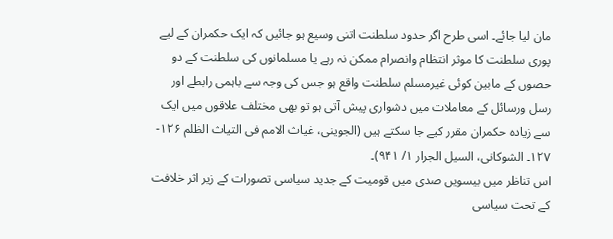مان لیا جائے۔ اسی طرح اگر حدود سلطنت اتنی وسیع ہو جائیں کہ ایک حکمران کے لیے پوری سلطنت کا موثر انتظام وانصرام ممکن نہ رہے یا مسلمانوں کی سلطنت کے دو حصوں کے مابین کوئی غیرمسلم سلطنت واقع ہو جس کی وجہ سے باہمی رابطے اور رسل ورسائل کے معاملات میں دشواری پیش آتی ہو تو بھی مختلف علاقوں میں ایک سے زیادہ حکمران مقرر کیے جا سکتے ہیں (الجوینی، غیاث الامم فی التیاث الظلم ۱۲۶- ۱۲۷۔ الشوکانی، السیل الجرار ۱/ ۹۴۱)۔
اس تناظر میں بیسویں صدی میں قومیت کے جدید سیاسی تصورات کے زیر اثر خلافت کے تحت سیاسی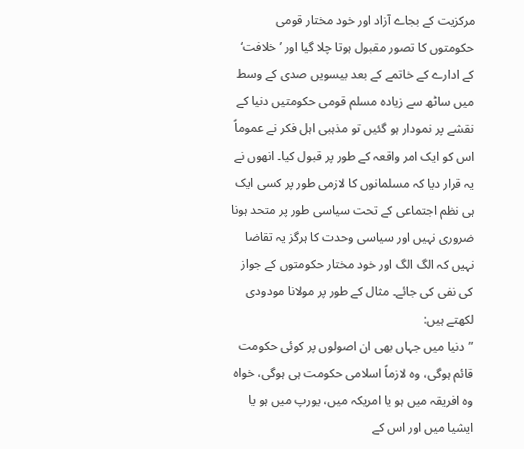مرکزیت کے بجاے آزاد اور خود مختار قومی حکومتوں کا تصور مقبول ہوتا چلا گیا اور ’خلافت‘ کے ادارے کے خاتمے کے بعد بیسویں صدی کے وسط میں ساٹھ سے زیادہ مسلم قومی حکومتیں دنیا کے نقشے پر نمودار ہو گئیں تو مذہبی اہل فکر نے عموماً اس کو ایک امر واقعہ کے طور پر قبول کیا۔ انھوں نے یہ قرار دیا کہ مسلمانوں کا لازمی طور پر کسی ایک ہی نظم اجتماعی کے تحت سیاسی طور پر متحد ہونا ضروری نہیں اور سیاسی وحدت کا ہرگز یہ تقاضا نہیں کہ الگ الگ اور خود مختار حکومتوں کے جواز کی نفی کی جائے۔ مثال کے طور پر مولانا مودودی لکھتے ہیں:
”دنیا میں جہاں بھی ان اصولوں پر کوئی حکومت قائم ہوگی، وہ لازماً اسلامی حکومت ہی ہوگی، خواہ وہ افریقہ میں ہو یا امریکہ میں، یورپ میں ہو یا ایشیا میں اور اس کے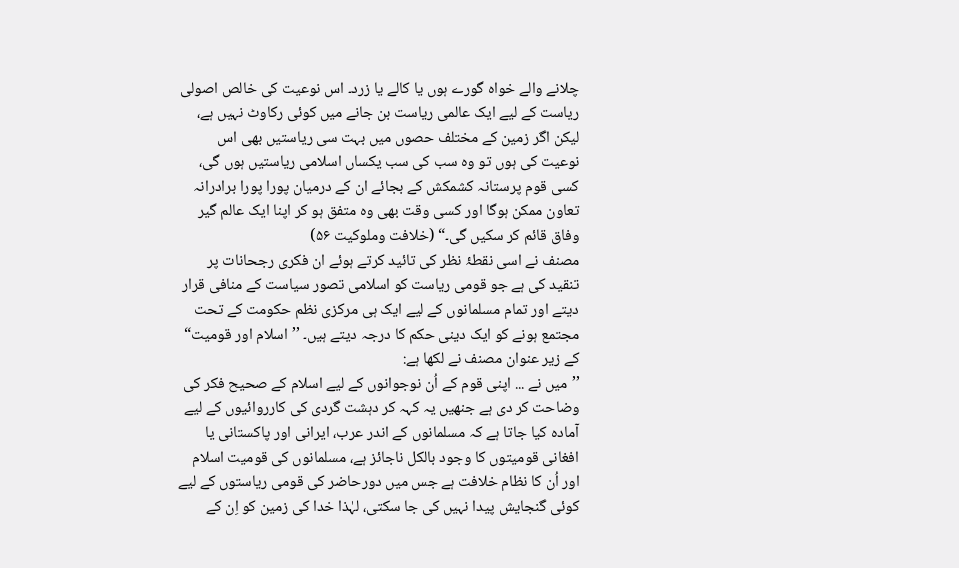چلانے والے خواہ گورے ہوں یا کالے یا زرد۔ اس نوعیت کی خالص اصولی ریاست کے لیے ایک عالمی ریاست بن جانے میں کوئی رکاوٹ نہیں ہے، لیکن اگر زمین کے مختلف حصوں میں بہت سی ریاستیں بھی اس نوعیت کی ہوں تو وہ سب کی سب یکساں اسلامی ریاستیں ہوں گی، کسی قوم پرستانہ کشمکش کے بجائے ان کے درمیان پورا پورا برادرانہ تعاون ممکن ہوگا اور کسی وقت بھی وہ متفق ہو کر اپنا ایک عالم گیر وفاق قائم کر سکیں گی۔“ (خلافت وملوکیت ۵۶)
مصنف نے اسی نقطۂ نظر کی تائید کرتے ہوئے ان فکری رجحانات پر تنقید کی ہے جو قومی ریاست کو اسلامی تصور سیاست کے منافی قرار دیتے اور تمام مسلمانوں کے لیے ایک ہی مرکزی نظم حکومت کے تحت مجتمع ہونے کو ایک دینی حکم کا درجہ دیتے ہیں۔ ’’اسلام اور قومیت“ کے زیر عنوان مصنف نے لکھا ہے:
’’میں نے ... اپنی قوم کے اُن نوجوانوں کے لیے اسلام کے صحیح فکر کی وضاحت کر دی ہے جنھیں یہ کہہ کر دہشت گردی کی کارروائیوں کے لیے آمادہ کیا جاتا ہے کہ مسلمانوں کے اندر عرب، ایرانی اور پاکستانی یا افغانی قومیتوں کا وجود بالکل ناجائز ہے، مسلمانوں کی قومیت اسلام اور اُن کا نظام خلافت ہے جس میں دورحاضر کی قومی ریاستوں کے لیے کوئی گنجایش پیدا نہیں کی جا سکتی، لہٰذا خدا کی زمین کو اِن کے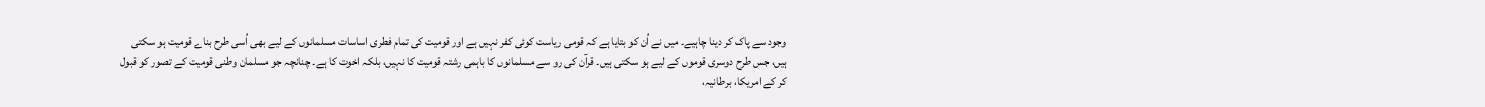وجود سے پاک کر دینا چاہیے۔ میں نے اُن کو بتایا ہے کہ قومی ریاست کوئی کفر نہیں ہے اور قومیت کی تمام فطری اساسات مسلمانوں کے لیے بھی اُسی طرح بناے قومیت ہو سکتی ہیں، جس طرح دوسری قوموں کے لیے ہو سکتی ہیں۔ قرآن کی رو سے مسلمانوں کا باہمی رشتہ قومیت کا نہیں، بلکہ اخوت کا ہے۔ چنانچہ جو مسلمان وطنی قومیت کے تصور کو قبول کر کے امریکا، برطانیہ،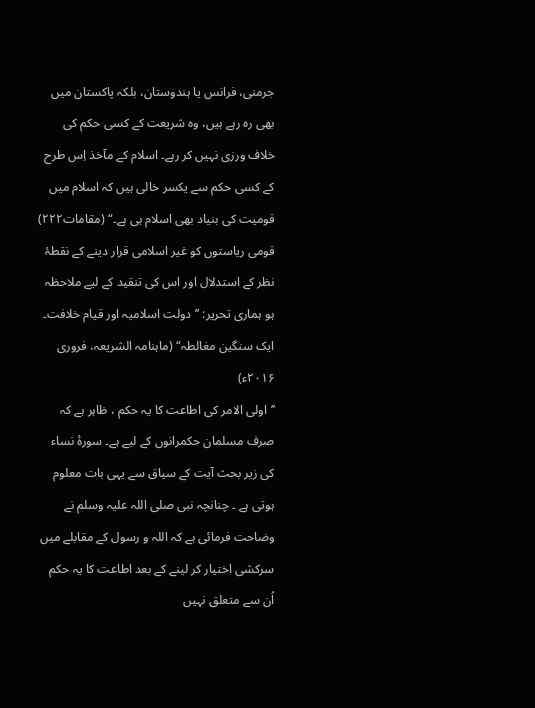جرمنی، فرانس یا ہندوستان، بلکہ پاکستان میں بھی رہ رہے ہیں، وہ شریعت کے کسی حکم کی خلاف ورزی نہیں کر رہے۔ اسلام کے مآخذ اِس طرح کے کسی حکم سے یکسر خالی ہیں کہ اسلام میں قومیت کی بنیاد بھی اسلام ہی ہے۔“ (مقامات۲۲۲)
قومی ریاستوں کو غیر اسلامی قرار دینے کے نقطۂ نظر کے استدلال اور اس کی تنقید کے لیے ملاحظہ ہو ہماری تحریر: ’’دولت اسلامیہ اور قیام خلافت۔ ایک سنگین مغالطہ“ (ماہنامہ الشریعہ، فروری ۲۰۱۶ء)
’’اولی الامر کی اطاعت کا یہ حکم ، ظاہر ہے کہ صرف مسلمان حکمرانوں کے لیے ہے۔ سورۂ نساء کی زیر بحث آیت کے سیاق سے یہی بات معلوم ہوتی ہے ۔ چنانچہ نبی صلی اللہ علیہ وسلم نے وضاحت فرمائی ہے کہ اللہ و رسول کے مقابلے میں سرکشی اختیار کر لینے کے بعد اطاعت کا یہ حکم اُن سے متعلق نہیں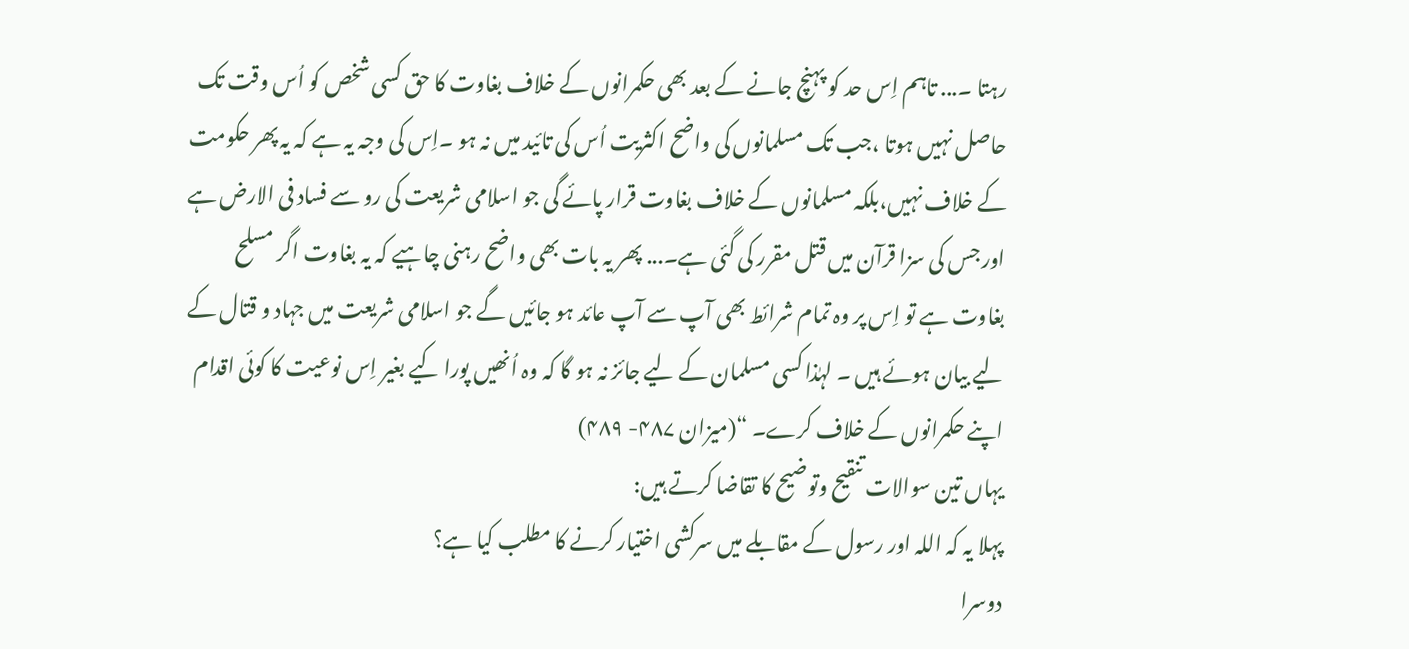رہتا ۔... تاہم اِس حد کو پہنچ جانے کے بعد بھی حکمرانوں کے خلاف بغاوت کا حق کسی شخص کو اُس وقت تک حاصل نہیں ہوتا ،جب تک مسلمانوں کی واضح اکثریت اُس کی تائید میں نہ ہو ۔اِس کی وجہ یہ ہے کہ یہ پھر حکومت کے خلاف نہیں،بلکہ مسلمانوں کے خلاف بغاوت قرار پائے گی جو اسلامی شریعت کی رو سے فساد فی الارض ہے اور جس کی سزا قرآن میں قتل مقرر کی گئی ہے۔... پھر یہ بات بھی واضح رہنی چاہیے کہ یہ بغاوت اگر مسلح بغاوت ہے تو اِس پر وہ تمام شرائط بھی آپ سے آپ عائد ہو جائیں گے جو اسلامی شریعت میں جہاد و قتال کے لیے بیان ہوئے ہیں ۔ لہٰذا کسی مسلمان کے لیے جائز نہ ہو گا کہ وہ اُنھیں پورا کیے بغیر اِس نوعیت کا کوئی اقدام اپنے حکمرانوں کے خلاف کرے۔ “(میزان ۴۸۷- ۴۸۹)
یہاں تین سوالات تنقیح وتوضیح کا تقاضا کرتے ہیں:
پہلا یہ کہ اللہ اور رسول کے مقابلے میں سرکشی اختیار کرنے کا مطلب کیا ہے؟
دوسرا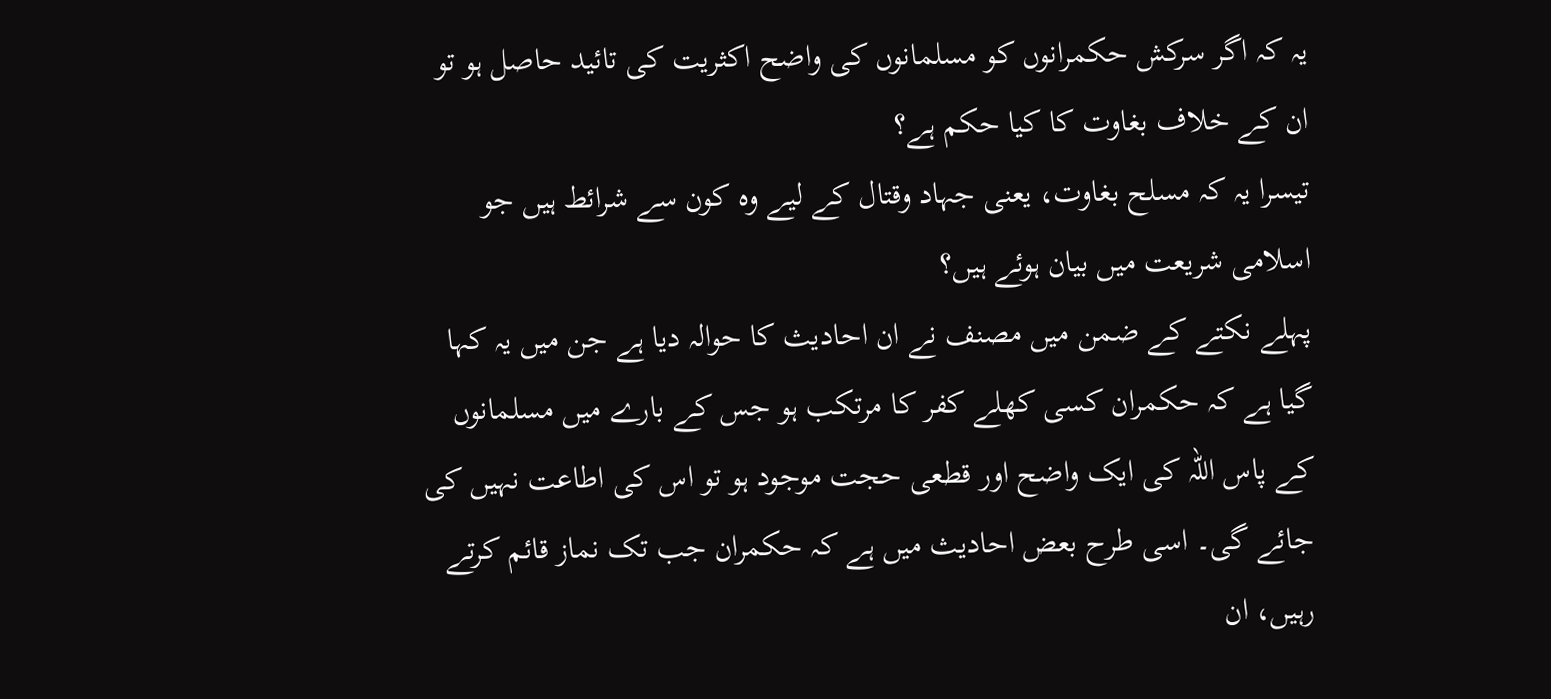یہ کہ اگر سرکش حکمرانوں کو مسلمانوں کی واضح اکثریت کی تائید حاصل ہو تو ان کے خلاف بغاوت کا کیا حکم ہے؟
تیسرا یہ کہ مسلح بغاوت، یعنی جہاد وقتال کے لیے وہ کون سے شرائط ہیں جو اسلامی شریعت میں بیان ہوئے ہیں؟
پہلے نکتے کے ضمن میں مصنف نے ان احادیث کا حوالہ دیا ہے جن میں یہ کہا گیا ہے کہ حکمران کسی کھلے کفر کا مرتکب ہو جس کے بارے میں مسلمانوں کے پاس اللہ کی ایک واضح اور قطعی حجت موجود ہو تو اس کی اطاعت نہیں کی جائے گی۔ اسی طرح بعض احادیث میں ہے کہ حکمران جب تک نماز قائم کرتے رہیں، ان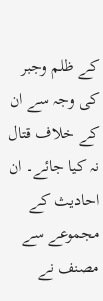کے ظلم وجبر کی وجہ سے ان کے خلاف قتال نہ کیا جائے۔ ان احادیث کے مجموعے سے مصنف نے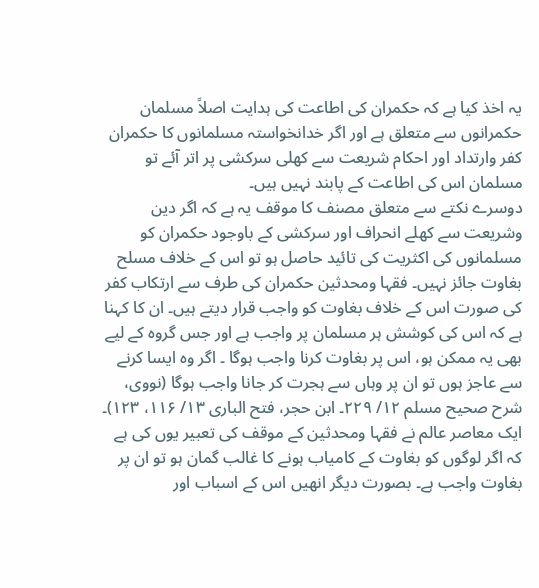یہ اخذ کیا ہے کہ حکمران کی اطاعت کی ہدایت اصلاً مسلمان حکمرانوں سے متعلق ہے اور اگر خدانخواستہ مسلمانوں کا حکمران کفر وارتداد اور احکام شریعت سے کھلی سرکشی پر اتر آئے تو مسلمان اس کی اطاعت کے پابند نہیں ہیں۔
دوسرے نکتے سے متعلق مصنف کا موقف یہ ہے کہ اگر دین وشریعت سے کھلے انحراف اور سرکشی کے باوجود حکمران کو مسلمانوں کی اکثریت کی تائید حاصل ہو تو اس کے خلاف مسلح بغاوت جائز نہیں۔ فقہا ومحدثین حکمران کی طرف سے ارتکاب کفر کی صورت اس کے خلاف بغاوت کو واجب قرار دیتے ہیں۔ ان کا کہنا ہے کہ اس کی کوشش ہر مسلمان پر واجب ہے اور جس گروہ کے لیے بھی یہ ممکن ہو، اس پر بغاوت کرنا واجب ہوگا ۔ اگر وہ ایسا کرنے سے عاجز ہوں تو ان پر وہاں سے ہجرت کر جانا واجب ہوگا (نووی، شرح صحیح مسلم ۱۲/ ۲۲۹۔ ابن حجر، فتح الباری ۱۳/ ۱۱۶، ۱۲۳)۔ ایک معاصر عالم نے فقہا ومحدثین کے موقف کی تعبیر یوں کی ہے کہ اگر لوگوں کو بغاوت کے کامیاب ہونے کا غالب گمان ہو تو ان پر بغاوت واجب ہے۔ بصورت دیگر انھیں اس کے اسباب اور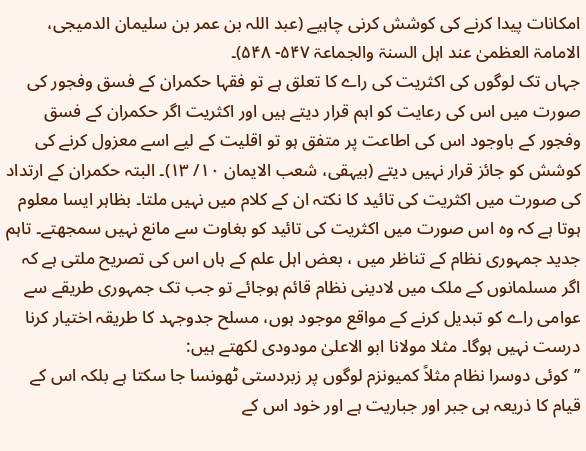امکانات پیدا کرنے کی کوشش کرنی چاہیے (عبد اللہ بن عمر بن سلیمان الدمیجی، الامامۃ العظمیٰ عند اہل السنۃ والجماعۃ ۵۴۷- ۵۴۸)۔
جہاں تک لوگوں کی اکثریت کی راے کا تعلق ہے تو فقہا حکمران کے فسق وفجور کی صورت میں اس کی رعایت کو اہم قرار دیتے ہیں اور اکثریت اگر حکمران کے فسق وفجور کے باوجود اس کی اطاعت پر متفق ہو تو اقلیت کے لیے اسے معزول کرنے کی کوشش کو جائز قرار نہیں دیتے (بیہقی، شعب الایمان ۱۰/ ۱۳)۔ البتہ حکمران کے ارتداد کی صورت میں اکثریت کی تائید کا نکتہ ان کے کلام میں نہیں ملتا۔ بظاہر ایسا معلوم ہوتا ہے کہ وہ اس صورت میں اکثریت کی تائید کو بغاوت سے مانع نہیں سمجھتے۔ تاہم جدید جمہوری نظام کے تناظر میں ، بعض اہل علم کے ہاں اس کی تصریح ملتی ہے کہ اگر مسلمانوں کے ملک میں لادینی نظام قائم ہوجائے تو جب تک جمہوری طریقے سے عوامی راے کو تبدیل کرنے کے مواقع موجود ہوں، مسلح جدوجہد کا طریقہ اختیار کرنا درست نہیں ہوگا۔ مثلا مولانا ابو الاعلیٰ مودودی لکھتے ہیں:
’’کوئی دوسرا نظام مثلاً کمیونزم لوگوں پر زبردستی ٹھونسا جا سکتا ہے بلکہ اس کے قیام کا ذریعہ ہی جبر اور جباریت ہے اور خود اس کے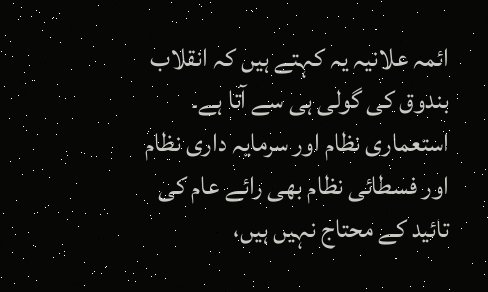ائمہ علانیہ یہ کہتے ہیں کہ انقلاب بندوق کی گولی ہی سے آتا ہے۔ استعماری نظام اور سرمایہ داری نظام اور فسطائی نظام بھی رائے عام کی تائید کے محتاج نہیں ہیں،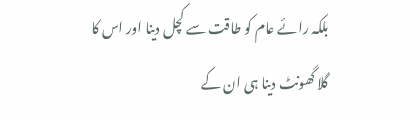بلکہ رائے عام کو طاقت سے کچل دینا اور اس کا گلا گھونٹ دینا ہی ان کے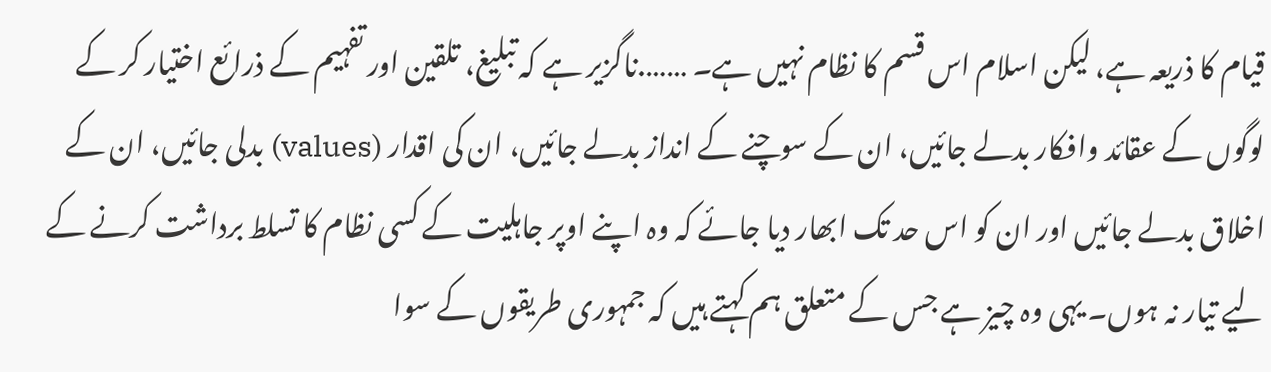قیام کا ذریعہ ہے، لیکن اسلام اس قسم کا نظام نہیں ہے۔ …….ناگزیر ہے کہ تبلیغ، تلقین اور تفہیم کے ذرائع اختیار کر کے لوگوں کے عقائد وافکار بدلے جائیں، ان کے سوچنے کے انداز بدلے جائیں، ان کی اقدار (values) بدلی جائیں، ان کے اخلاق بدلے جائیں اور ان کو اس حد تک ابھار دیا جائے کہ وہ اپنے اوپر جاہلیت کے کسی نظام کا تسلط برداشت کرنے کے لیے تیار نہ ہوں۔ یہی وہ چیز ہے جس کے متعلق ہم کہتے ہیں کہ جمہوری طریقوں کے سوا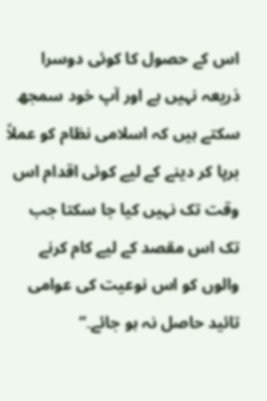اس کے حصول کا کوئی دوسرا ذریعہ نہیں ہے اور آپ خود سمجھ سکتے ہیں کہ اسلامی نظام کو عملاً برپا کر دینے کے لیے کوئی اقدام اس وقت تک نہیں کیا جا سکتا جب تک اس مقصد کے لیے کام کرنے والوں کو اس نوعیت کی عوامی تائید حاصل نہ ہو جائے۔“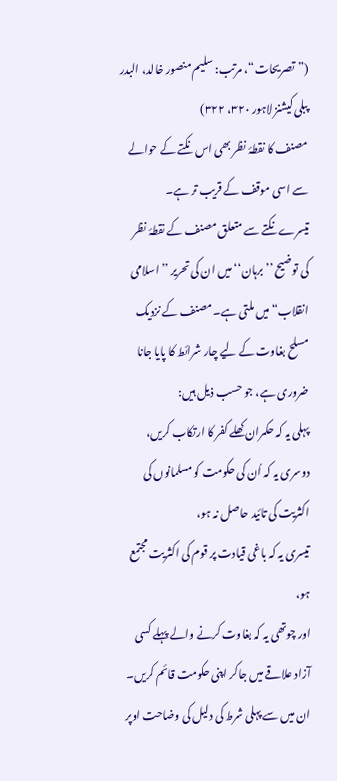(”تصریحات“، مرتب: سلیم منصور خالد، البدر پبلی کیشنز لاہور ۳۲۰، ۳۲۲)
مصنف کا نقطۂ نظر بھی اس نکتے کے حوالے سے اسی موقف کے قریب تر ہے۔
تیسرےنکتے سے متعلق مصنف کے نقطۂ نظر کی توضیح ’’برہان‘‘ میں ان کی تحریر ’’اسلامی انقلاب“ میں ملتی ہے۔ مصنف کے نزدیک مسلح بغاوت کے لیے چار شرائط کا پایا جانا ضروری ہے، جو حسب ذیل ہیں:
پہلی یہ کہ حکمران کھلے کفر کا ارتکاب کریں،
دوسری یہ کہ اُن کی حکومت کو مسلمانوں کی اکثریت کی تائید حاصل نہ ہو،
تیسری یہ کہ باغی قیادت پر قوم کی اکثریت مجتمع ہو،
اور چوتھی یہ کہ بغاوت کرنے والے پہلے کسی آزاد علاقے میں جاکر اپنی حکومت قائم کریں۔
ان میں سے پہلی شرط کی دلیل کی وضاحت اوپر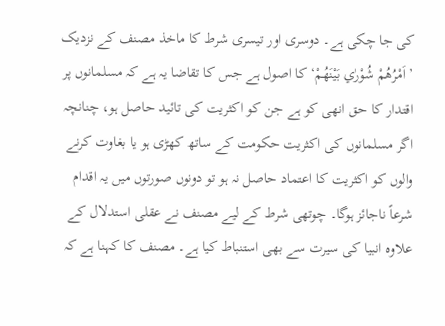کی جا چکی ہے۔ دوسری اور تیسری شرط کا ماخذ مصنف کے نزدیک ’اَمْرُهُمْ شُوْرٰي بَيْنَهُمْ‘ کا اصول ہے جس کا تقاضا یہ ہے کہ مسلمانوں پر اقتدار کا حق انھی کو ہے جن کو اکثریت کی تائید حاصل ہو، چنانچہ اگر مسلمانوں کی اکثریت حکومت کے ساتھ کھڑی ہو یا بغاوت کرنے والوں کو اکثریت کا اعتماد حاصل نہ ہو تو دونوں صورتوں میں یہ اقدام شرعاً ناجائز ہوگا۔ چوتھی شرط کے لیے مصنف نے عقلی استدلال کے علاوہ انبیا کی سیرت سے بھی استنباط کیا ہے۔ مصنف کا کہنا ہے کہ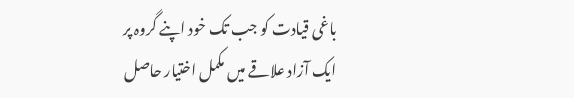باغی قیادت کو جب تک خود اپنے گروہ پر ایک آزاد علاقے میں مکمل اختیار حاصل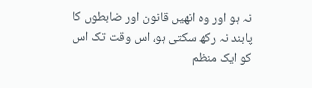نہ ہو اور وہ انھیں قانون اور ضابطوں کا پابند نہ رکھ سکتی ہو، اس وقت تک اس کو ایک منظم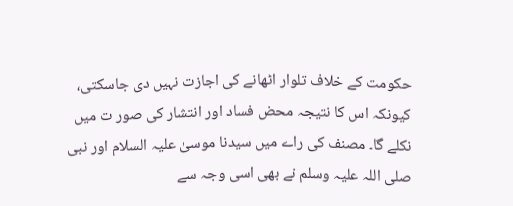حکومت کے خلاف تلوار اٹھانے کی اجازت نہیں دی جاسکتی، کیونکہ اس کا نتیجہ محض فساد اور انتشار کی صور ت میں نکلے گا۔ مصنف کی راے میں سیدنا موسیٰ علیہ السلام اور نبی صلی اللہ علیہ وسلم نے بھی اسی وجہ سے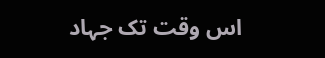اس وقت تک جہاد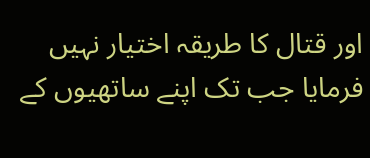اور قتال کا طریقہ اختیار نہیں فرمایا جب تک اپنے ساتھیوں کے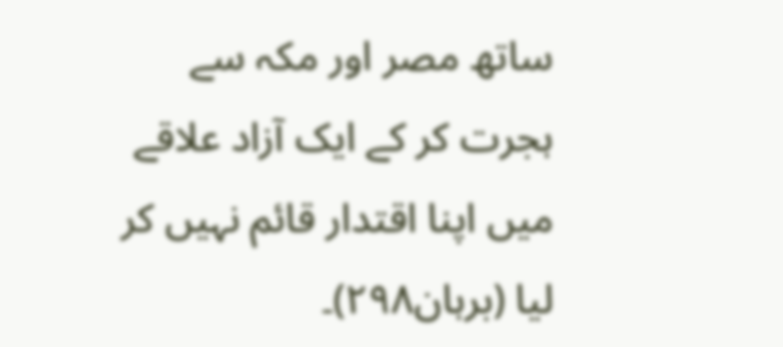ساتھ مصر اور مکہ سے ہجرت کر کے ایک آزاد علاقے میں اپنا اقتدار قائم نہیں کر لیا (برہان۲۹۸)۔